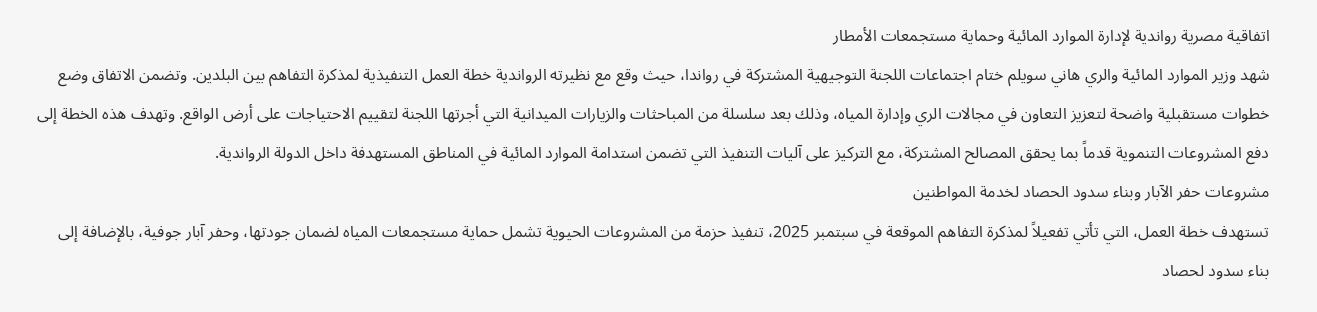اتفاقية مصرية رواندية لإدارة الموارد المائية وحماية مستجمعات الأمطار
شهد وزير الموارد المائية والري هاني سويلم ختام اجتماعات اللجنة التوجيهية المشتركة في رواندا، حيث وقع مع نظيرته الرواندية خطة العمل التنفيذية لمذكرة التفاهم بين البلدين. وتضمن الاتفاق وضع خطوات مستقبلية واضحة لتعزيز التعاون في مجالات الري وإدارة المياه، وذلك بعد سلسلة من المباحثات والزيارات الميدانية التي أجرتها اللجنة لتقييم الاحتياجات على أرض الواقع. وتهدف هذه الخطة إلى دفع المشروعات التنموية قدماً بما يحقق المصالح المشتركة، مع التركيز على آليات التنفيذ التي تضمن استدامة الموارد المائية في المناطق المستهدفة داخل الدولة الرواندية.
مشروعات حفر الآبار وبناء سدود الحصاد لخدمة المواطنين
تستهدف خطة العمل، التي تأتي تفعيلاً لمذكرة التفاهم الموقعة في سبتمبر 2025، تنفيذ حزمة من المشروعات الحيوية تشمل حماية مستجمعات المياه لضمان جودتها، وحفر آبار جوفية، بالإضافة إلى بناء سدود لحصاد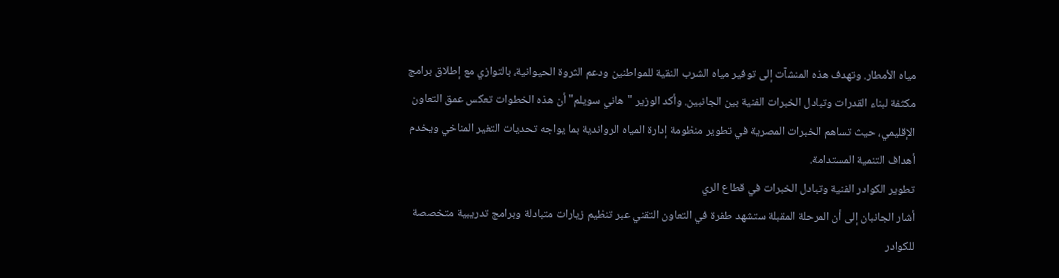مياه الأمطار. وتهدف هذه المنشآت إلى توفير مياه الشرب النقية للمواطنين ودعم الثروة الحيوانية، بالتوازي مع إطلاق برامج مكثفة لبناء القدرات وتبادل الخبرات الفنية بين الجانبين. وأكد الوزير "هاني سويلم" أن هذه الخطوات تعكس عمق التعاون الإقليمي، حيث تساهم الخبرات المصرية في تطوير منظومة إدارة المياه الرواندية بما يواجه تحديات التغير المناخي ويخدم أهداف التنمية المستدامة.
تطوير الكوادر الفنية وتبادل الخبرات في قطاع الري
أشار الجانبان إلى أن المرحلة المقبلة ستشهد طفرة في التعاون التقني عبر تنظيم زيارات متبادلة وبرامج تدريبية متخصصة للكوادر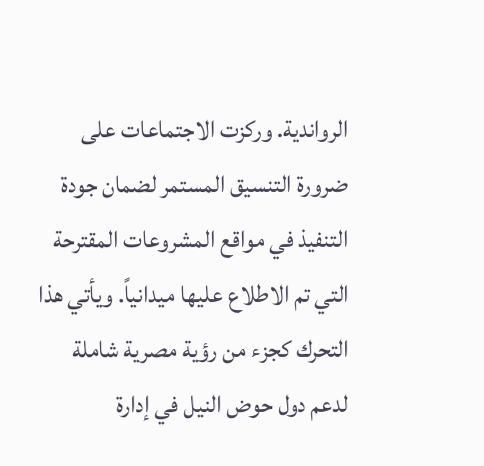الرواندية. وركزت الاجتماعات على ضرورة التنسيق المستمر لضمان جودة التنفيذ في مواقع المشروعات المقترحة التي تم الاطلاع عليها ميدانياً. ويأتي هذا التحرك كجزء من رؤية مصرية شاملة لدعم دول حوض النيل في إدارة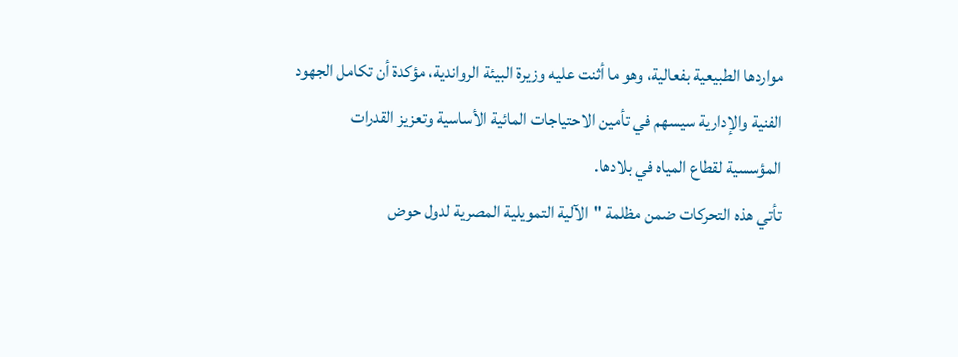مواردها الطبيعية بفعالية، وهو ما أثنت عليه وزيرة البيئة الرواندية، مؤكدة أن تكامل الجهود الفنية والإدارية سيسهم في تأمين الاحتياجات المائية الأساسية وتعزيز القدرات المؤسسية لقطاع المياه في بلادها.
تأتي هذه التحركات ضمن مظلمة "الآلية التمويلية المصرية لدول حوض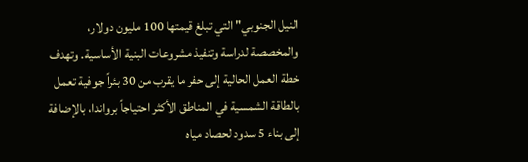النيل الجنوبي" التي تبلغ قيمتها 100 مليون دولار، والمخصصة لدراسة وتنفيذ مشروعات البنية الأساسية. وتهدف خطة العمل الحالية إلى حفر ما يقرب من 30 بئراً جوفية تعمل بالطاقة الشمسية في المناطق الأكثر احتياجاً برواندا، بالإضافة إلى بناء 5 سدود لحصاد مياه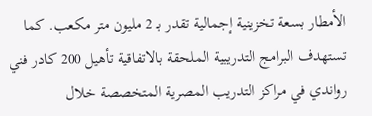الأمطار بسعة تخزينية إجمالية تقدر بـ 2 مليون متر مكعب. كما تستهدف البرامج التدريبية الملحقة بالاتفاقية تأهيل 200 كادر فني رواندي في مراكز التدريب المصرية المتخصصة خلال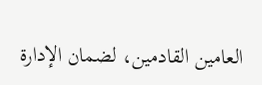العامين القادمين، لضمان الإدارة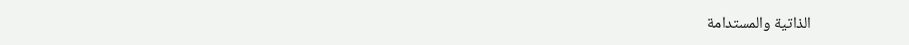الذاتية والمستدامة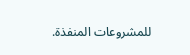للمشروعات المنفذة.